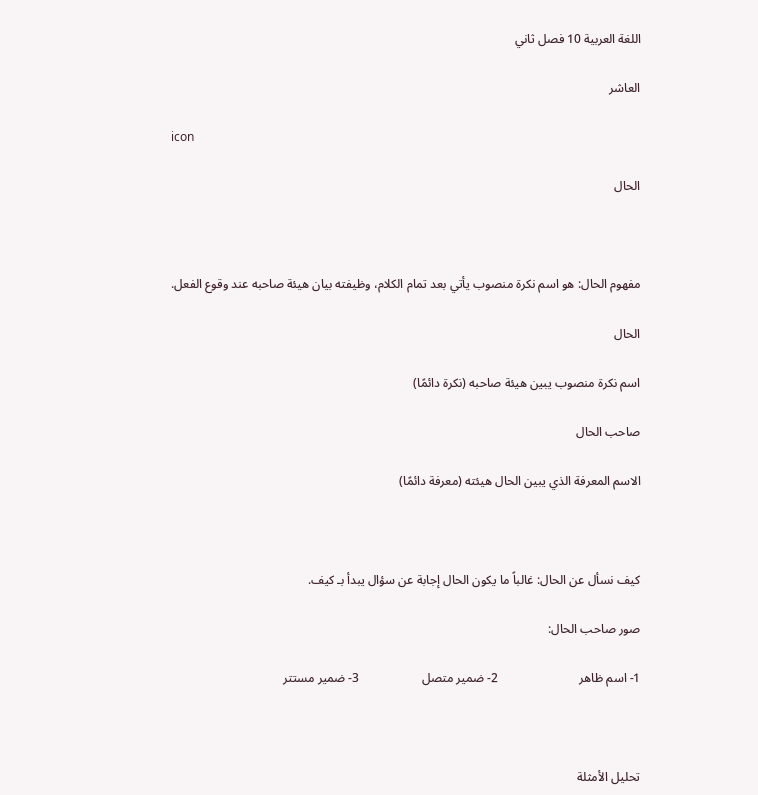اللغة العربية 10 فصل ثاني

العاشر

icon

الحال



مفهوم الحال: هو اسم نكرة منصوب يأتي بعد تمام الكلام، وظيفته بيان هيئة صاحبه عند وقوع الفعل.

الحال

اسم نكرة منصوب يبين هيئة صاحبه (نكرة دائمًا)

صاحب الحال

الاسم المعرفة الذي يبين الحال هيئته (معرفة دائمًا)



كيف نسأل عن الحال: غالباً ما يكون الحال إجابة عن سؤال يبدأ بـ كيف.

صور صاحب الحال:

1- اسم ظاهر                          2- ضمير متصل                    3- ضمير مستتر



تحليل الأمثلة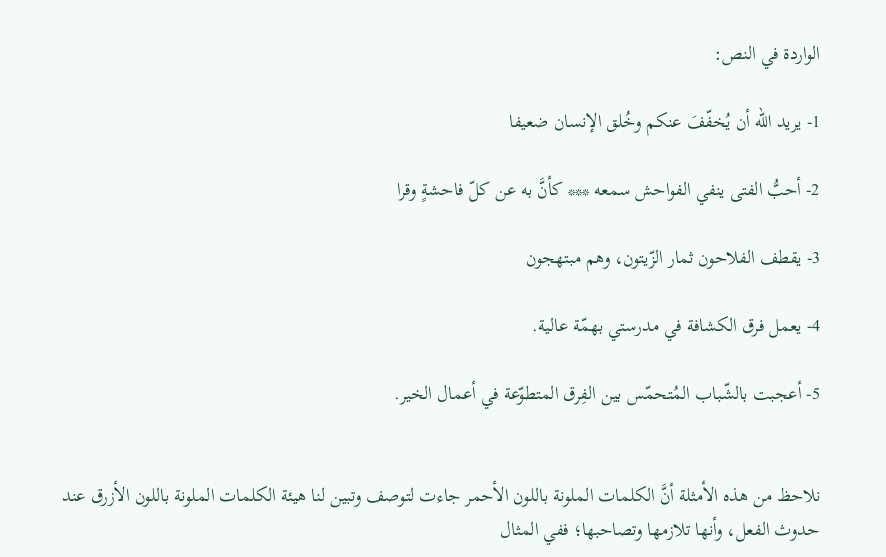الواردة في النص:

1- يريد الله أن يُخفّفَ عنكم وخُلق الإنسان ضعيفا

2- أحبُّ الفتى ينفي الفواحش سمعه *** كأنَّ به عن كلّ فاحشةٍ وقرا

3- يقطف الفلاحون ثمار الزّيتون، وهم مبتهجون

4- يعمل فرق الكشافة في مدرستي بهمّة عالية.

5- أعجبت بالشّباب المُتحمّس بين الفِرق المتطوّعة في أعمال الخير.


نلاحظ من هذه الأمثلة أنَّ الكلمات الملونة باللون الأحمر جاءت لتوصف وتبين لنا هيئة الكلمات الملونة باللون الأزرق عند حدوث الفعل، وأنها تلازمها وتصاحبها؛ ففي المثال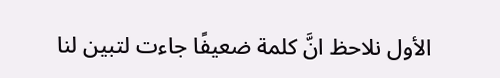الأول نلاحظ انَّ كلمة ضعيفًا جاءت لتبين لنا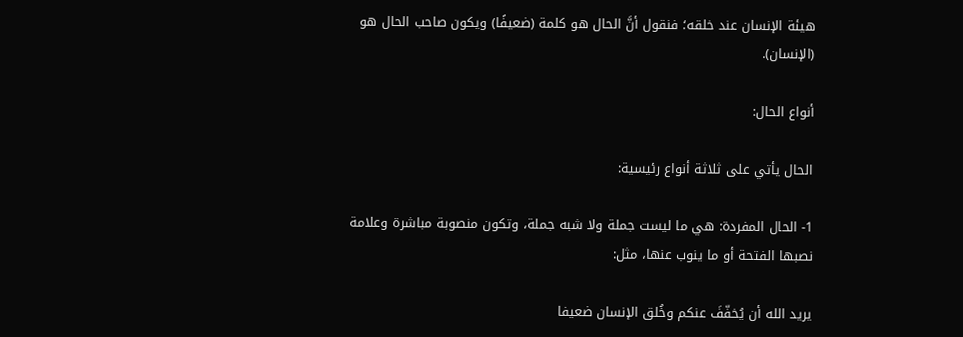هيئة الإنسان عند خلقه؛ فنقول أنَّ الحال هو كلمة (ضعيفًا) ويكون صاحب الحال هو (الإنسان).

أنواع الحال:

الحال يأتي على ثلاثة أنواع رئيسية:

1- الحال المفردة: هي ما ليست جملة ولا شبه جملة، وتكون منصوبة مباشرة وعلامة نصبها الفتحة أو ما ينوب عنها، مثل:

يريد الله أن يُخفّفَ عنكم وخُلق الإنسان ضعيفا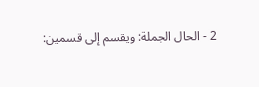2 - الحال الجملة: ويقسم إلى قسمين: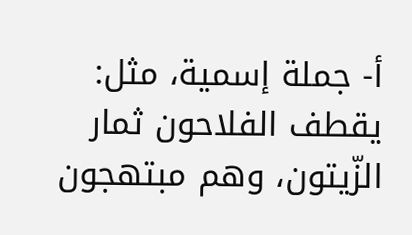أ- جملة إسمية، مثل: يقطف الفلاحون ثمار الزّيتون، وهم مبتهجون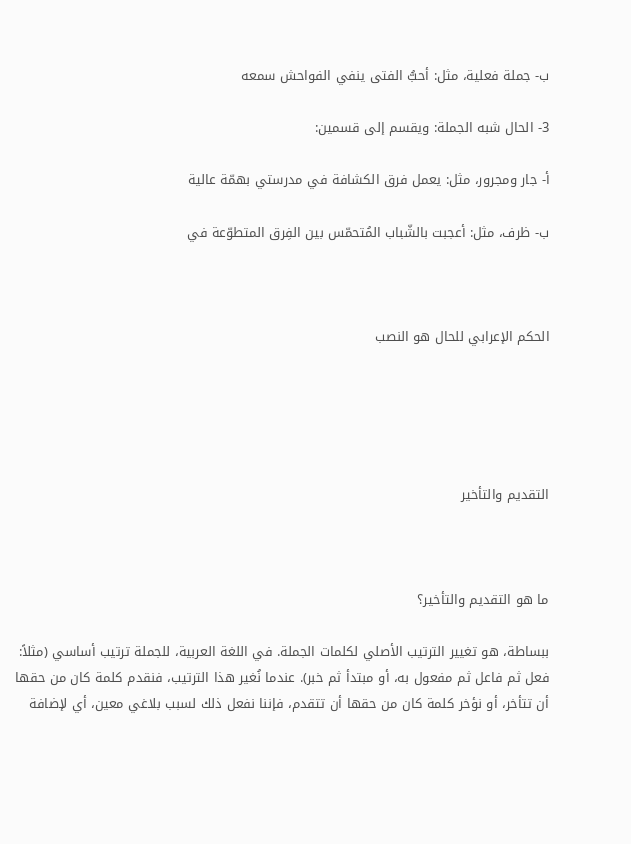ب- جملة فعلية، مثل: أحبُّ الفتى ينفي الفواحش سمعه

3- الحال شبه الجملة: ويقسم إلى قسمين:

أ- جار ومجرور، مثل: يعمل فرق الكشافة في مدرستي بهمّة عالية

ب- ظرف، مثل: أعجبت بالشّباب المُتحمّس بين الفِرق المتطوّعة في



الحكم الإعرابي للحال هو النصب





التقديم والتأخير



ما هو التقديم والتأخير؟

ببساطة، هو تغيير الترتيب الأصلي لكلمات الجملة. في اللغة العربية، للجملة ترتيب أساسي (مثلاً: فعل ثم فاعل ثم مفعول به، أو مبتدأ ثم خبر). عندما نُغير هذا الترتيب، فنقدم كلمة كان من حقها أن تتأخر، أو نؤخر كلمة كان من حقها أن تتقدم، فإننا نفعل ذلك لسبب بلاغي معين، أي لإضافة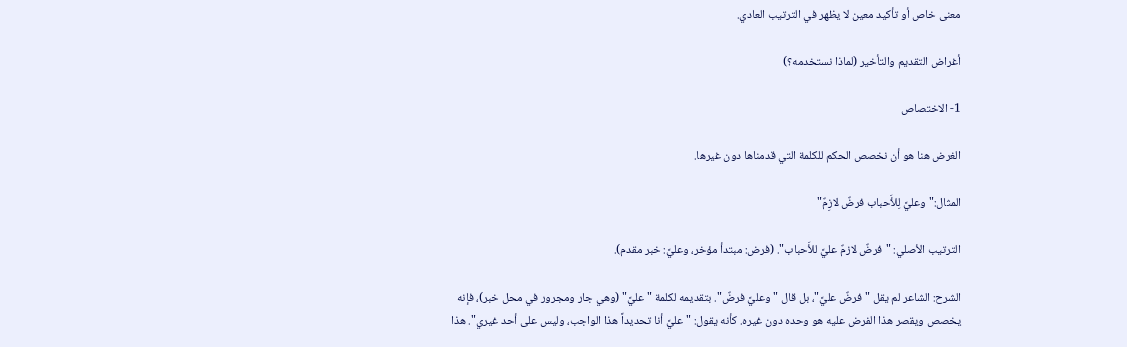معنى خاص أو تأكيد معين لا يظهر في الترتيب العادي.

أغراض التقديم والتأخير (لماذا نستخدمه؟)

1- الاختصاص

الغرض هنا هو أن نخصص الحكم للكلمة التي قدمناها دون غيرها.

المثال:"وعليَّ لِلأَحباب فرضٌ لازِمٌ"

الترتيب الأصلي: "فرضٌ لازمٌ عليَّ للأَحباب". (فرض: مبتدأ مؤخر، وعليَّ: خبر مقدم).

الشرح: الشاعر لم يقل "فرضٌ عليَّ"، بل قال "وعليَّ فرضٌ". بتقديمه لكلمة "عليَّ" (وهي جار ومجرور في محل خبر)، فإنه يخصص ويقصر هذا الفرض عليه هو وحده دون غيره. كأنه يقول: "عليَّ أنا تحديداً هذا الواجب، وليس على أحد غيري". هذا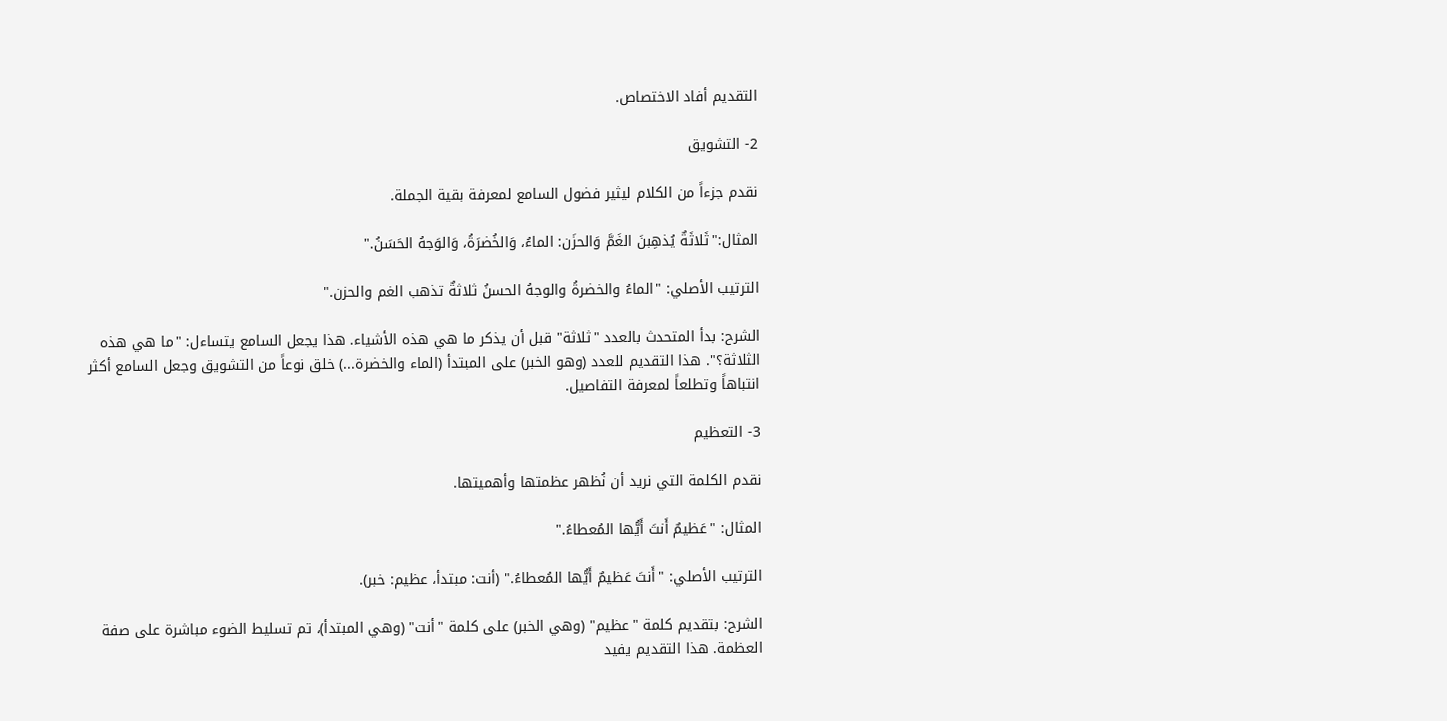التقديم أفاد الاختصاص.

2- التشويق

نقدم جزءاً من الكلام ليثير فضول السامع لمعرفة بقية الجملة.

المثال:"ثَلاثَةٌ يُذهِبنَ الغَمَّ وَالحزَن: الماءُ، وَالخُضرَةُ، وَالوَجهُ الحَسَنُ."

الترتيب الأصلي: "الماءُ والخضرةُ والوجهُ الحسنُ ثلاثةٌ تذهب الغم والحزن."

الشرح: بدأ المتحدث بالعدد "ثلاثة" قبل أن يذكر ما هي هذه الأشياء. هذا يجعل السامع يتساءل: "ما هي هذه الثلاثة؟". هذا التقديم للعدد (وهو الخبر) على المبتدأ (الماء والخضرة...) خلق نوعاً من التشويق وجعل السامع أكثر انتباهاً وتطلعاً لمعرفة التفاصيل.

3- التعظيم

نقدم الكلمة التي نريد أن نُظهر عظمتها وأهميتها.

المثال: "عَظيمٌ أَنتَ أَيُّها المُعطاءُ."

الترتيب الأصلي: "أَنتَ عَظيمٌ أَيُّها المُعطاءُ." (أنت: مبتدأ، عظيم: خبر).

الشرح: بتقديم كلمة "عظيم" (وهي الخبر) على كلمة "أنت" (وهي المبتدأ)، تم تسليط الضوء مباشرة على صفة العظمة. هذا التقديم يفيد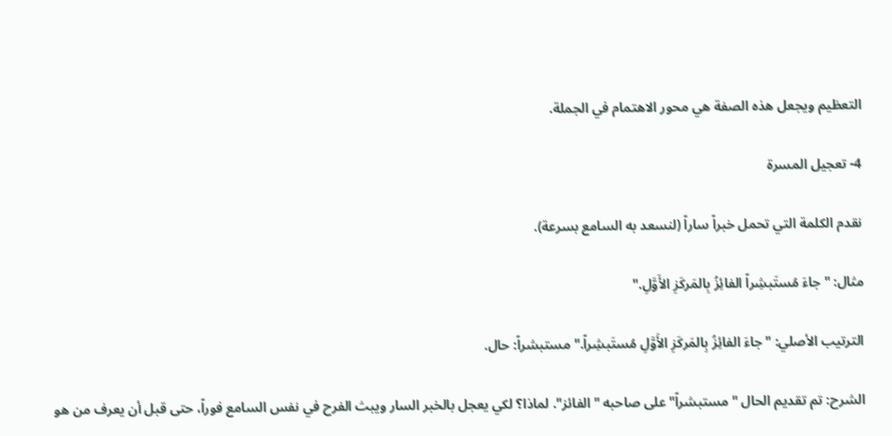التعظيم ويجعل هذه الصفة هي محور الاهتمام في الجملة.

4- تعجيل المسرة

نقدم الكلمة التي تحمل خبراً ساراً (لنسعد به السامع بسرعة).

مثال: "جاءَ مُستَبشِراً الفائِزُ بِالمَركَزِ الأَوَّلِ."

الترتيب الأصلي: "جاءَ الفائِزُ بِالمَركَزِ الأَوَّلِ مُستَبشِراً." مستبشراً: حال.

الشرح: تم تقديم الحال "مستبشراً" على صاحبه "الفائز". لماذا؟ لكي يعجل بالخبر السار ويبث الفرح في نفس السامع فوراً، حتى قبل أن يعرف من هو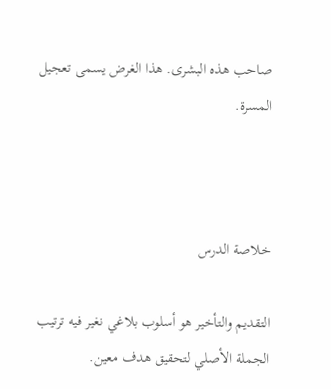صاحب هذه البشرى. هذا الغرض يسمى تعجيل المسرة.



خلاصة الدرس

التقديم والتأخير هو أسلوب بلاغي نغير فيه ترتيب الجملة الأصلي لتحقيق هدف معين.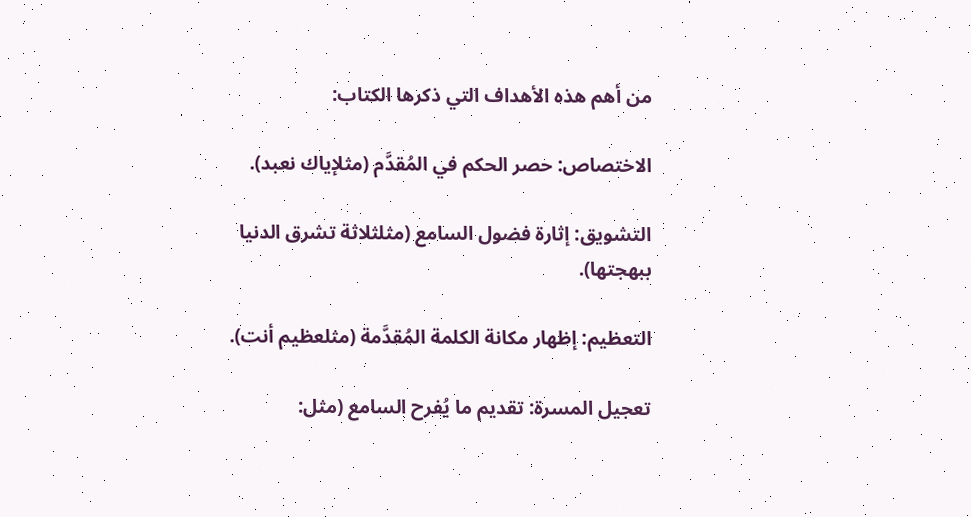من أهم هذه الأهداف التي ذكرها الكتاب:

الاختصاص: حصر الحكم في المُقدَّم (مثلإياك نعبد).

التشويق: إثارة فضول السامع (مثلثلاثة تشرق الدنيا ببهجتها).

التعظيم: إظهار مكانة الكلمة المُقدَّمة (مثلعظيم أنت).

تعجيل المسرة: تقديم ما يُفرح السامع (مثل: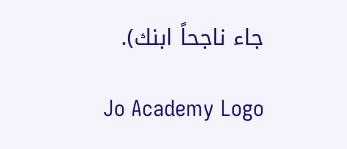جاء ناجحاً ابنك).

Jo Academy Logo